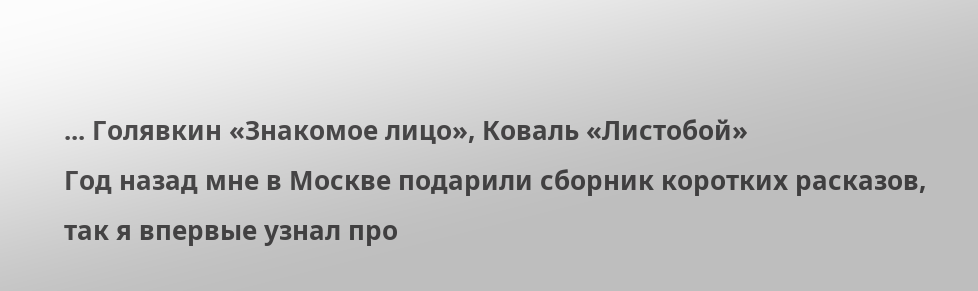... Голявкин «Знакомое лицо», Коваль «Листобой»
Год назад мне в Москве подарили сборник коротких расказов, так я впервые узнал про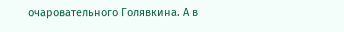очаровательного Голявкина. А в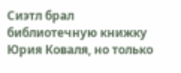Сиэтл брал библиотечную книжку Юрия Коваля, но только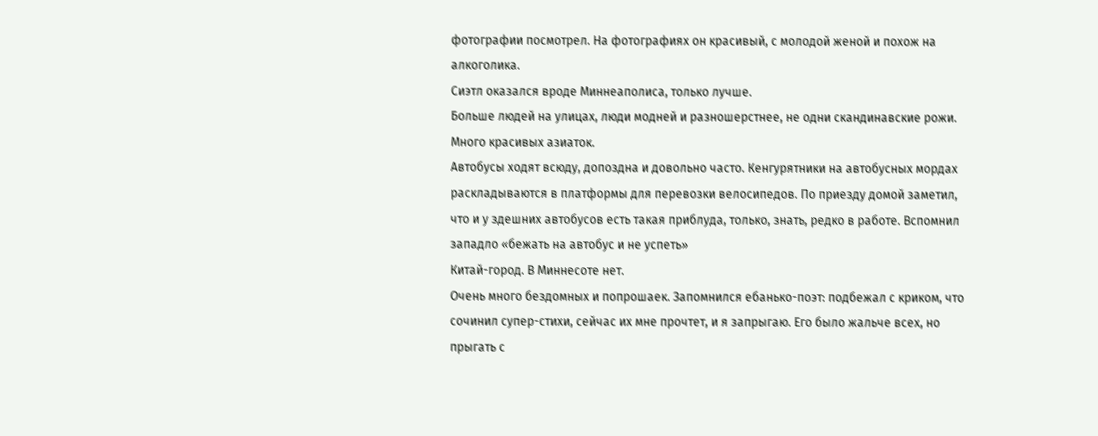фотографии посмотрел. На фотографиях он красивый, с молодой женой и похож на алкоголика.
Сиэтл оказался вроде Миннеаполиса, только лучше.
Больше людей на улицах, люди модней и разношерстнее, не одни скандинавские рожи. Много красивых азиаток.
Автобусы ходят всюду, допоздна и довольно часто. Кенгурятники на автобусных мордах раскладываются в платформы для перевозки велосипедов. По приезду домой заметил, что и у здешних автобусов есть такая приблуда, только, знать, редко в работе. Вспомнил западло «бежать на автобус и не успеть»
Китай-город. В Миннесоте нет.
Очень много бездомных и попрошаек. Запомнился ебанько-поэт: подбежал с криком, что сочинил супер-стихи, сейчас их мне прочтет, и я запрыгаю. Его было жальче всех, но прыгать с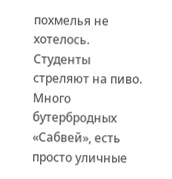похмелья не хотелось. Студенты стреляют на пиво.
Много бутербродных «Сабвей», есть просто уличные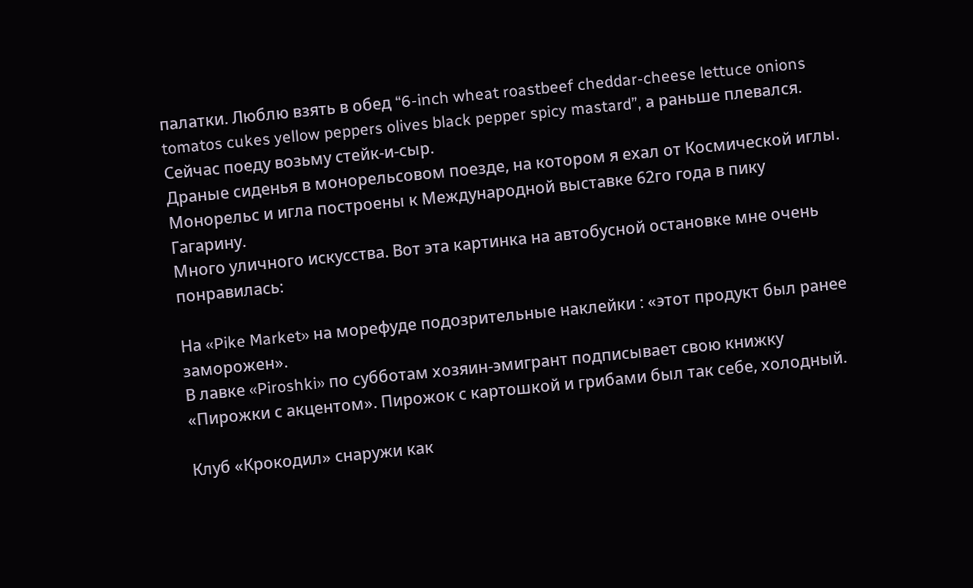палатки. Люблю взять в обед “6-inch wheat roastbeef cheddar-cheese lettuce onions tomatos cukes yellow peppers olives black pepper spicy mastard”, а раньше плевался. Сейчас поеду возьму стейк-и-сыр.
Драные сиденья в монорельсовом поезде, на котором я ехал от Космической иглы. Монорельс и игла построены к Международной выставке 62го года в пику Гагарину.
Много уличного искусства. Вот эта картинка на автобусной остановке мне очень понравилась:

На «Pike Market» на морефуде подозрительные наклейки : «этот продукт был ранее заморожен».
В лавке «Piroshki» по субботам хозяин-эмигрант подписывает свою книжку «Пирожки с акцентом». Пирожок с картошкой и грибами был так себе, холодный.

Клуб «Крокодил» снаружи как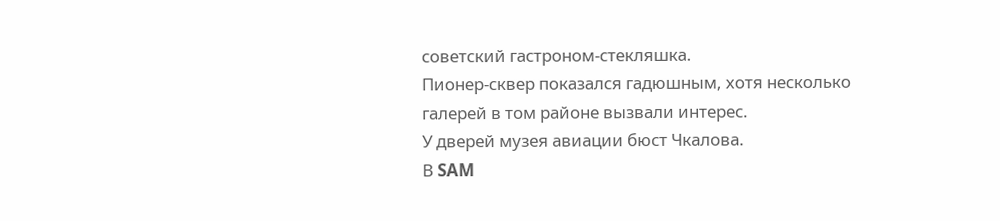советский гастроном-стекляшка.
Пионер-сквер показался гадюшным, хотя несколько галерей в том районе вызвали интерес.
У дверей музея авиации бюст Чкалова.
В SAM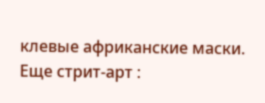клевые африканские маски.
Еще стрит-арт :